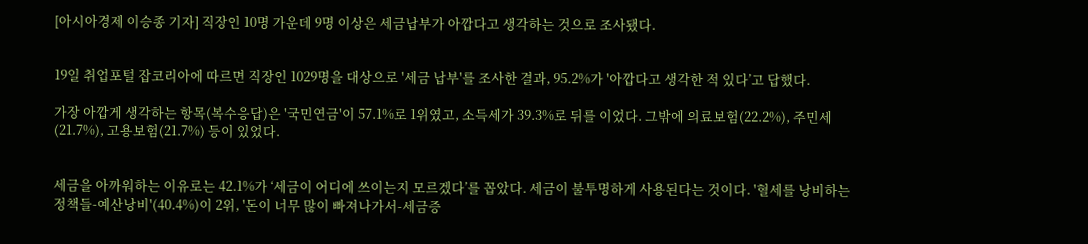[아시아경제 이승종 기자] 직장인 10명 가운데 9명 이상은 세금납부가 아깝다고 생각하는 것으로 조사됐다.


19일 취업포털 잡코리아에 따르면 직장인 1029명을 대상으로 '세금 납부'를 조사한 결과, 95.2%가 '아깝다고 생각한 적 있다’고 답했다.

가장 아깝게 생각하는 항목(복수응답)은 '국민연금'이 57.1%로 1위였고, 소득세가 39.3%로 뒤를 이었다. 그밖에 의료보험(22.2%), 주민세(21.7%), 고용보험(21.7%) 등이 있었다.


세금을 아까워하는 이유로는 42.1%가 ‘세금이 어디에 쓰이는지 모르겠다’를 꼽았다. 세금이 불투명하게 사용된다는 것이다. '혈세를 낭비하는 정책들-예산낭비'(40.4%)이 2위, '돈이 너무 많이 빠져나가서-세금증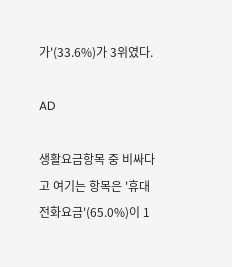가'(33.6%)가 3위였다.

AD

생활요금항목 중 비싸다고 여기는 항목은 '휴대전화요금'(65.0%)이 1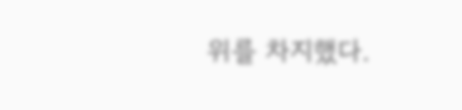위를 차지했다.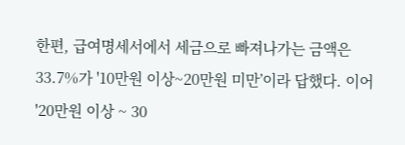한편, 급여명세서에서 세금으로 빠져나가는 금액은 33.7%가 '10만원 이상~20만원 미만’이라 답했다. 이어 '20만원 이상 ~ 30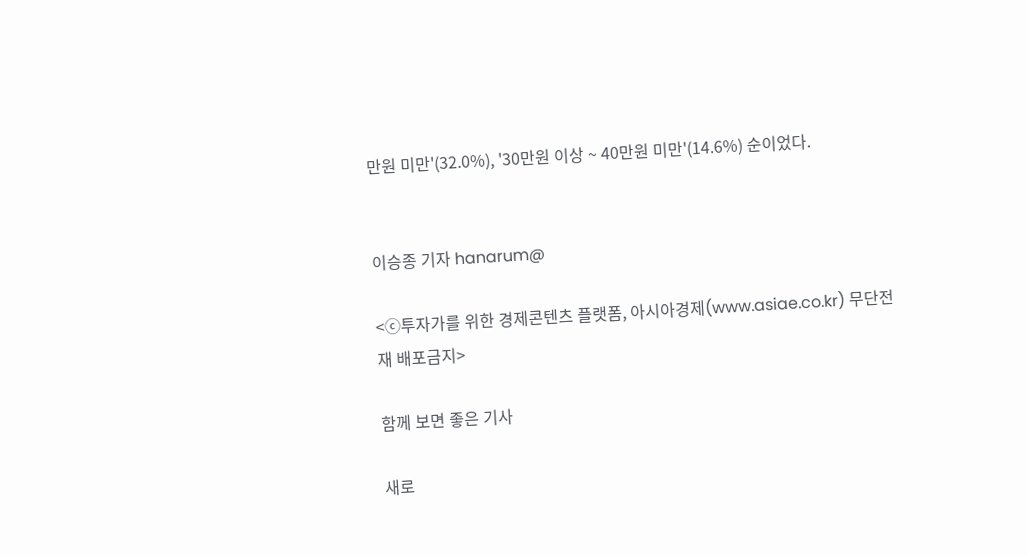만원 미만'(32.0%), '30만원 이상 ~ 40만원 미만'(14.6%) 순이었다.


이승종 기자 hanarum@

<ⓒ투자가를 위한 경제콘텐츠 플랫폼, 아시아경제(www.asiae.co.kr) 무단전재 배포금지>

함께 보면 좋은 기사

새로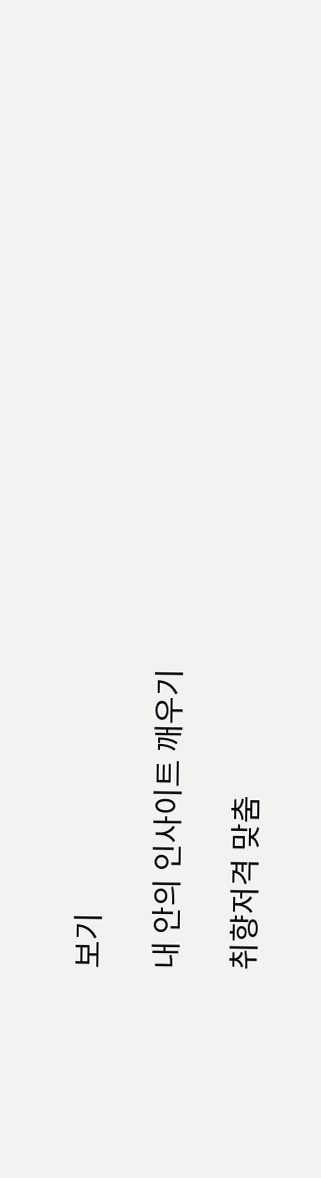보기

내 안의 인사이트 깨우기

취향저격 맞춤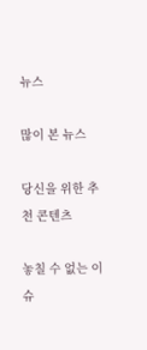뉴스

많이 본 뉴스

당신을 위한 추천 콘텐츠

놓칠 수 없는 이슈